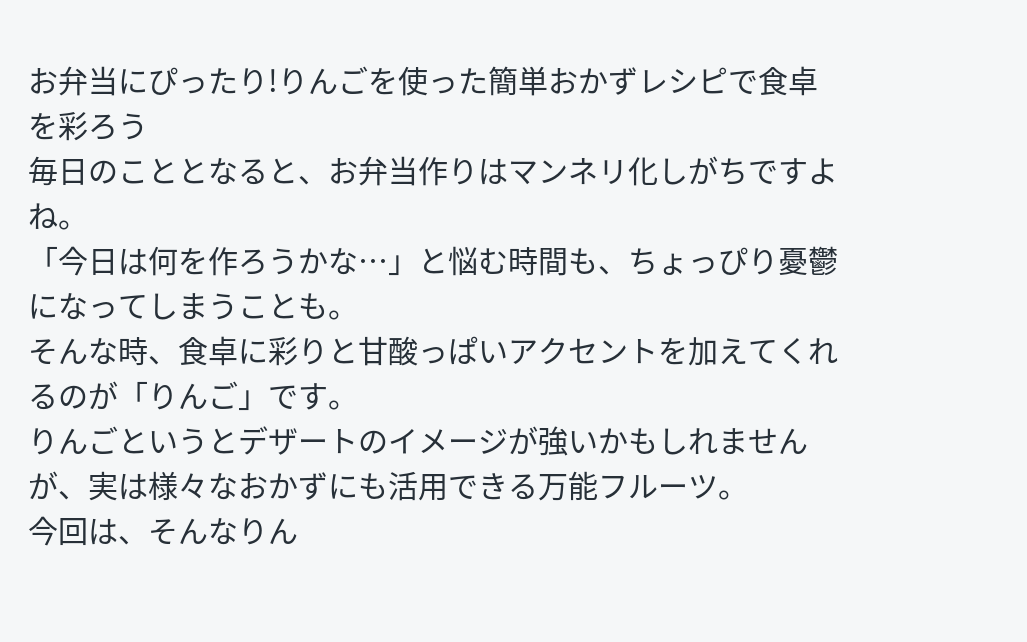お弁当にぴったり!りんごを使った簡単おかずレシピで食卓を彩ろう
毎日のこととなると、お弁当作りはマンネリ化しがちですよね。
「今日は何を作ろうかな…」と悩む時間も、ちょっぴり憂鬱になってしまうことも。
そんな時、食卓に彩りと甘酸っぱいアクセントを加えてくれるのが「りんご」です。
りんごというとデザートのイメージが強いかもしれませんが、実は様々なおかずにも活用できる万能フルーツ。
今回は、そんなりん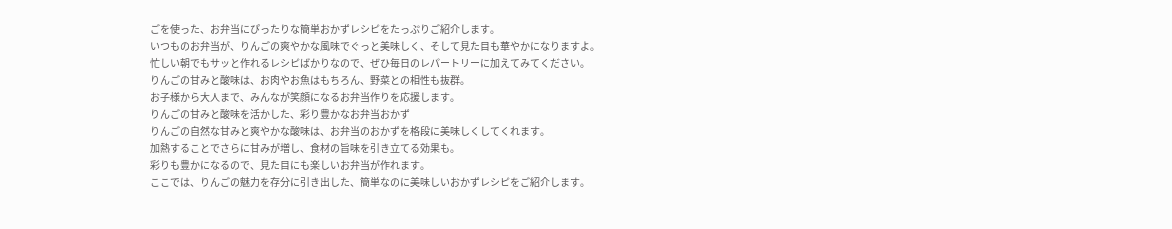ごを使った、お弁当にぴったりな簡単おかずレシピをたっぷりご紹介します。
いつものお弁当が、りんごの爽やかな風味でぐっと美味しく、そして見た目も華やかになりますよ。
忙しい朝でもサッと作れるレシピばかりなので、ぜひ毎日のレパートリーに加えてみてください。
りんごの甘みと酸味は、お肉やお魚はもちろん、野菜との相性も抜群。
お子様から大人まで、みんなが笑顔になるお弁当作りを応援します。
りんごの甘みと酸味を活かした、彩り豊かなお弁当おかず
りんごの自然な甘みと爽やかな酸味は、お弁当のおかずを格段に美味しくしてくれます。
加熱することでさらに甘みが増し、食材の旨味を引き立てる効果も。
彩りも豊かになるので、見た目にも楽しいお弁当が作れます。
ここでは、りんごの魅力を存分に引き出した、簡単なのに美味しいおかずレシピをご紹介します。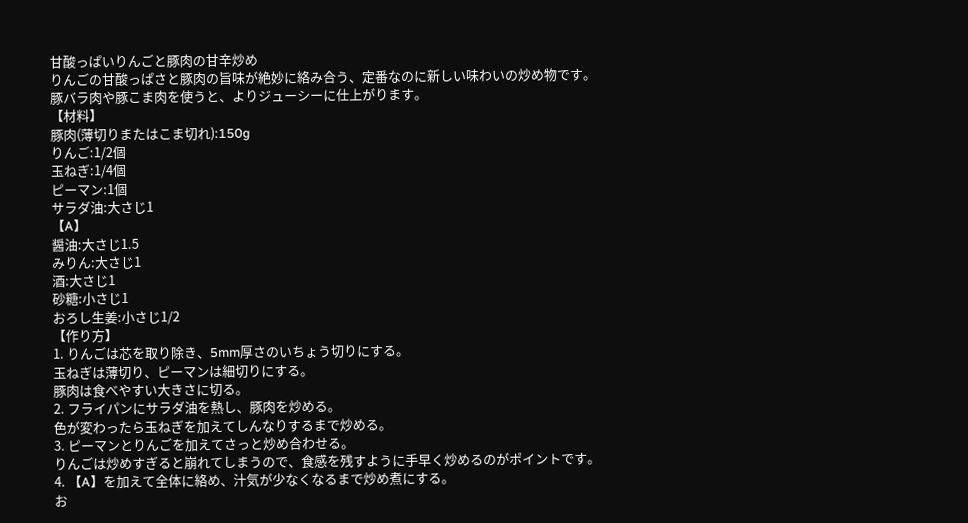甘酸っぱいりんごと豚肉の甘辛炒め
りんごの甘酸っぱさと豚肉の旨味が絶妙に絡み合う、定番なのに新しい味わいの炒め物です。
豚バラ肉や豚こま肉を使うと、よりジューシーに仕上がります。
【材料】
豚肉(薄切りまたはこま切れ):150g
りんご:1/2個
玉ねぎ:1/4個
ピーマン:1個
サラダ油:大さじ1
【A】
醤油:大さじ1.5
みりん:大さじ1
酒:大さじ1
砂糖:小さじ1
おろし生姜:小さじ1/2
【作り方】
1. りんごは芯を取り除き、5mm厚さのいちょう切りにする。
玉ねぎは薄切り、ピーマンは細切りにする。
豚肉は食べやすい大きさに切る。
2. フライパンにサラダ油を熱し、豚肉を炒める。
色が変わったら玉ねぎを加えてしんなりするまで炒める。
3. ピーマンとりんごを加えてさっと炒め合わせる。
りんごは炒めすぎると崩れてしまうので、食感を残すように手早く炒めるのがポイントです。
4. 【A】を加えて全体に絡め、汁気が少なくなるまで炒め煮にする。
お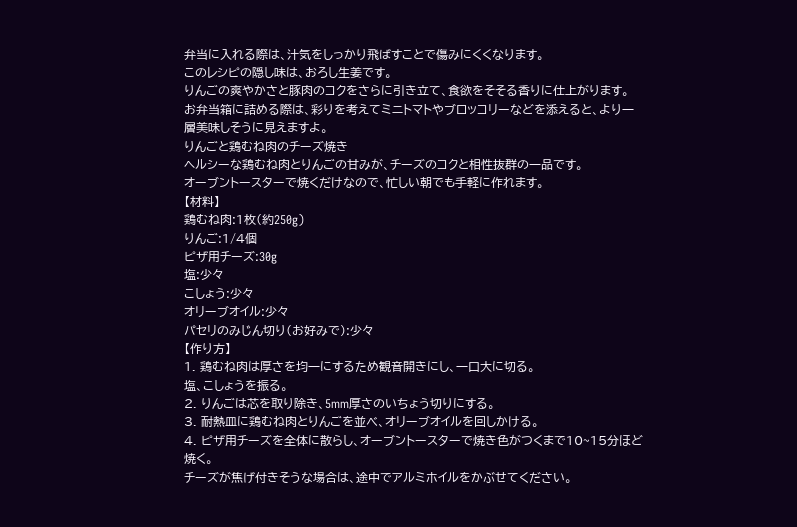弁当に入れる際は、汁気をしっかり飛ばすことで傷みにくくなります。
このレシピの隠し味は、おろし生姜です。
りんごの爽やかさと豚肉のコクをさらに引き立て、食欲をそそる香りに仕上がります。
お弁当箱に詰める際は、彩りを考えてミニトマトやブロッコリーなどを添えると、より一層美味しそうに見えますよ。
りんごと鶏むね肉のチーズ焼き
ヘルシーな鶏むね肉とりんごの甘みが、チーズのコクと相性抜群の一品です。
オーブントースターで焼くだけなので、忙しい朝でも手軽に作れます。
【材料】
鶏むね肉:1枚(約250g)
りんご:1/4個
ピザ用チーズ:30g
塩:少々
こしょう:少々
オリーブオイル:少々
パセリのみじん切り(お好みで):少々
【作り方】
1. 鶏むね肉は厚さを均一にするため観音開きにし、一口大に切る。
塩、こしょうを振る。
2. りんごは芯を取り除き、5mm厚さのいちょう切りにする。
3. 耐熱皿に鶏むね肉とりんごを並べ、オリーブオイルを回しかける。
4. ピザ用チーズを全体に散らし、オーブントースターで焼き色がつくまで10~15分ほど焼く。
チーズが焦げ付きそうな場合は、途中でアルミホイルをかぶせてください。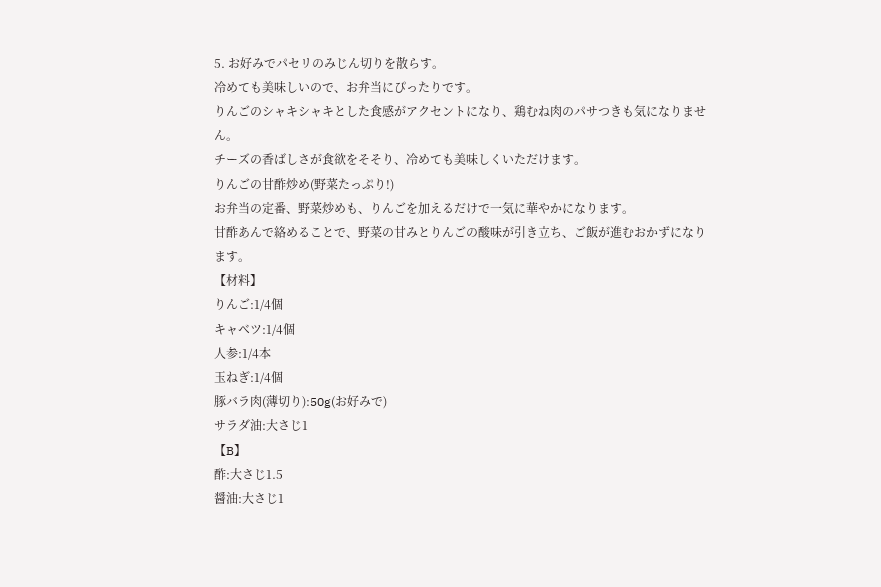5. お好みでパセリのみじん切りを散らす。
冷めても美味しいので、お弁当にぴったりです。
りんごのシャキシャキとした食感がアクセントになり、鶏むね肉のパサつきも気になりません。
チーズの香ばしさが食欲をそそり、冷めても美味しくいただけます。
りんごの甘酢炒め(野菜たっぷり!)
お弁当の定番、野菜炒めも、りんごを加えるだけで一気に華やかになります。
甘酢あんで絡めることで、野菜の甘みとりんごの酸味が引き立ち、ご飯が進むおかずになります。
【材料】
りんご:1/4個
キャベツ:1/4個
人参:1/4本
玉ねぎ:1/4個
豚バラ肉(薄切り):50g(お好みで)
サラダ油:大さじ1
【B】
酢:大さじ1.5
醤油:大さじ1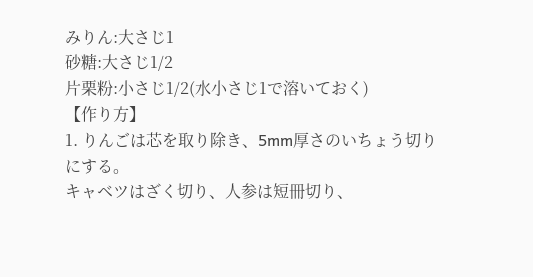みりん:大さじ1
砂糖:大さじ1/2
片栗粉:小さじ1/2(水小さじ1で溶いておく)
【作り方】
1. りんごは芯を取り除き、5mm厚さのいちょう切りにする。
キャベツはざく切り、人参は短冊切り、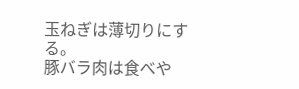玉ねぎは薄切りにする。
豚バラ肉は食べや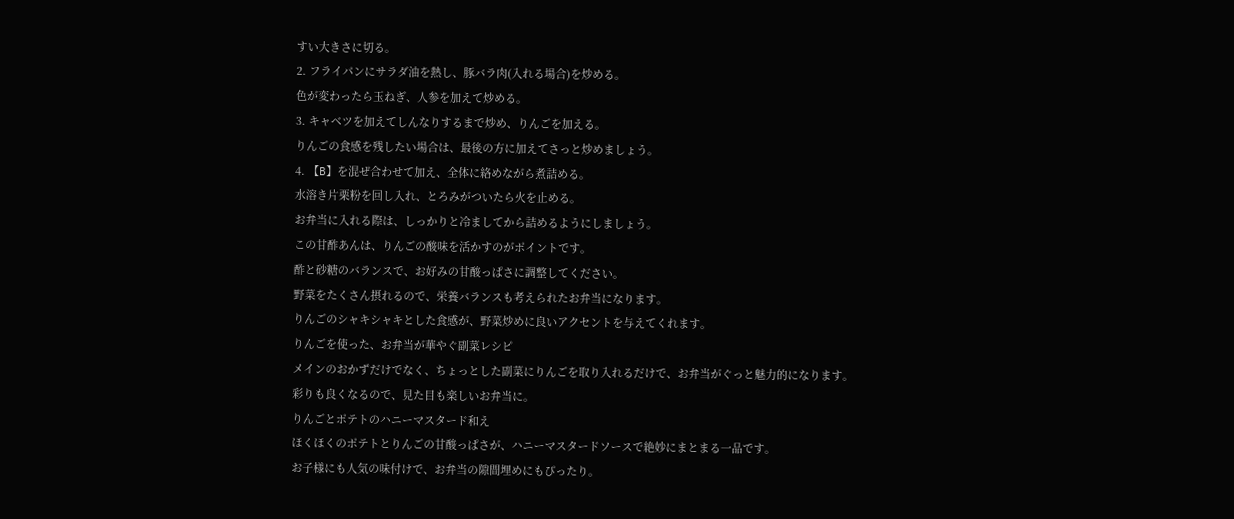すい大きさに切る。
2. フライパンにサラダ油を熱し、豚バラ肉(入れる場合)を炒める。
色が変わったら玉ねぎ、人参を加えて炒める。
3. キャベツを加えてしんなりするまで炒め、りんごを加える。
りんごの食感を残したい場合は、最後の方に加えてさっと炒めましょう。
4. 【B】を混ぜ合わせて加え、全体に絡めながら煮詰める。
水溶き片栗粉を回し入れ、とろみがついたら火を止める。
お弁当に入れる際は、しっかりと冷ましてから詰めるようにしましょう。
この甘酢あんは、りんごの酸味を活かすのがポイントです。
酢と砂糖のバランスで、お好みの甘酸っぱさに調整してください。
野菜をたくさん摂れるので、栄養バランスも考えられたお弁当になります。
りんごのシャキシャキとした食感が、野菜炒めに良いアクセントを与えてくれます。
りんごを使った、お弁当が華やぐ副菜レシピ
メインのおかずだけでなく、ちょっとした副菜にりんごを取り入れるだけで、お弁当がぐっと魅力的になります。
彩りも良くなるので、見た目も楽しいお弁当に。
りんごとポテトのハニーマスタード和え
ほくほくのポテトとりんごの甘酸っぱさが、ハニーマスタードソースで絶妙にまとまる一品です。
お子様にも人気の味付けで、お弁当の隙間埋めにもぴったり。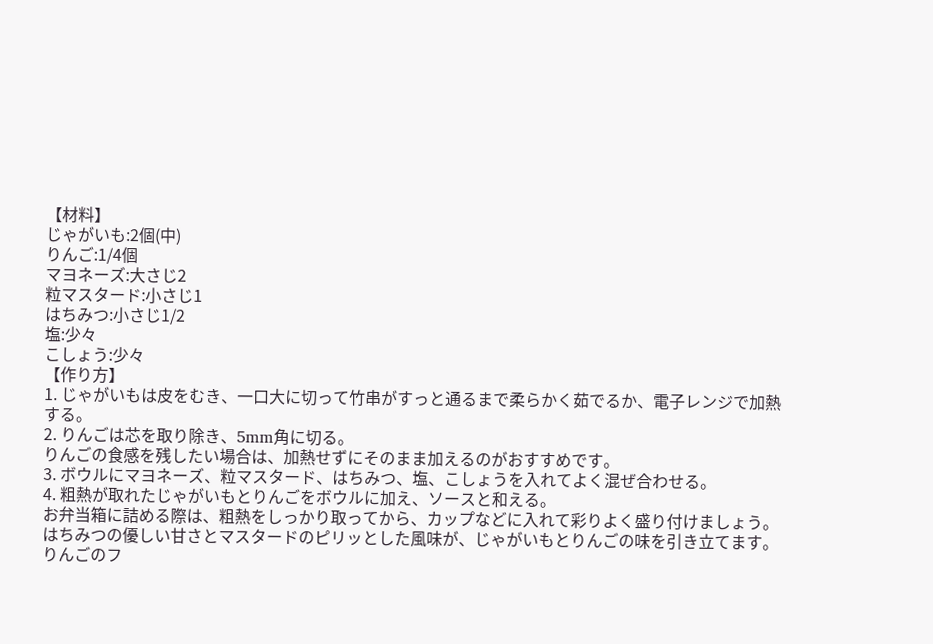【材料】
じゃがいも:2個(中)
りんご:1/4個
マヨネーズ:大さじ2
粒マスタード:小さじ1
はちみつ:小さじ1/2
塩:少々
こしょう:少々
【作り方】
1. じゃがいもは皮をむき、一口大に切って竹串がすっと通るまで柔らかく茹でるか、電子レンジで加熱する。
2. りんごは芯を取り除き、5mm角に切る。
りんごの食感を残したい場合は、加熱せずにそのまま加えるのがおすすめです。
3. ボウルにマヨネーズ、粒マスタード、はちみつ、塩、こしょうを入れてよく混ぜ合わせる。
4. 粗熱が取れたじゃがいもとりんごをボウルに加え、ソースと和える。
お弁当箱に詰める際は、粗熱をしっかり取ってから、カップなどに入れて彩りよく盛り付けましょう。
はちみつの優しい甘さとマスタードのピリッとした風味が、じゃがいもとりんごの味を引き立てます。
りんごのフ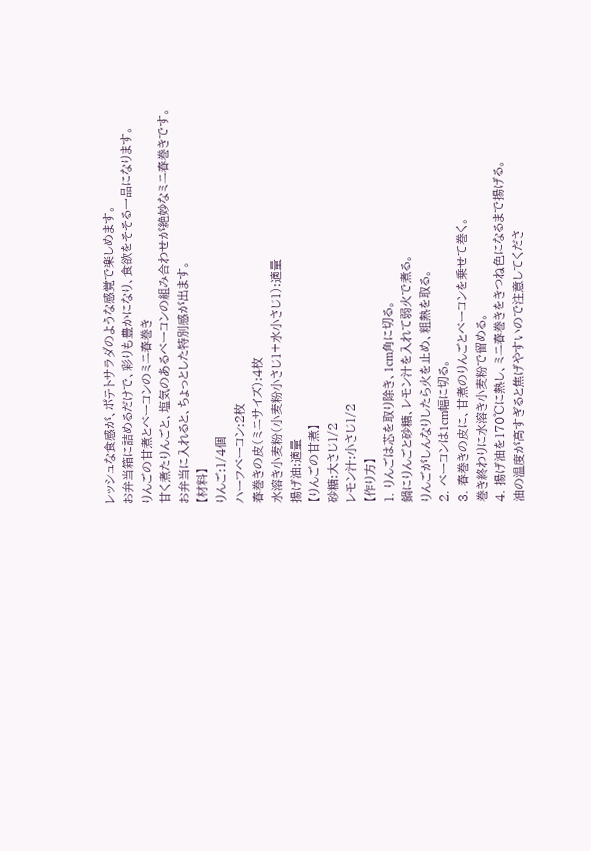レッシュな食感が、ポテトサラダのような感覚で楽しめます。
お弁当箱に詰めるだけで、彩りも豊かになり、食欲をそそる一品になります。
りんごの甘煮とベーコンのミニ春巻き
甘く煮たりんごと、塩気のあるベーコンの組み合わせが絶妙なミニ春巻きです。
お弁当に入れると、ちょっとした特別感が出ます。
【材料】
りんご:1/4個
ハーフベーコン:2枚
春巻きの皮(ミニサイズ):4枚
水溶き小麦粉(小麦粉小さじ1+水小さじ1):適量
揚げ油:適量
【りんごの甘煮】
砂糖:大さじ1/2
レモン汁:小さじ1/2
【作り方】
1. りんごは芯を取り除き、1cm角に切る。
鍋にりんごと砂糖、レモン汁を入れて弱火で煮る。
りんごがしんなりしたら火を止め、粗熱を取る。
2. ベーコンは1cm幅に切る。
3. 春巻きの皮に、甘煮のりんごとベーコンを乗せて巻く。
巻き終わりに水溶き小麦粉で留める。
4. 揚げ油を170℃に熱し、ミニ春巻きをきつね色になるまで揚げる。
油の温度が高すぎると焦げやすいので注意してくださ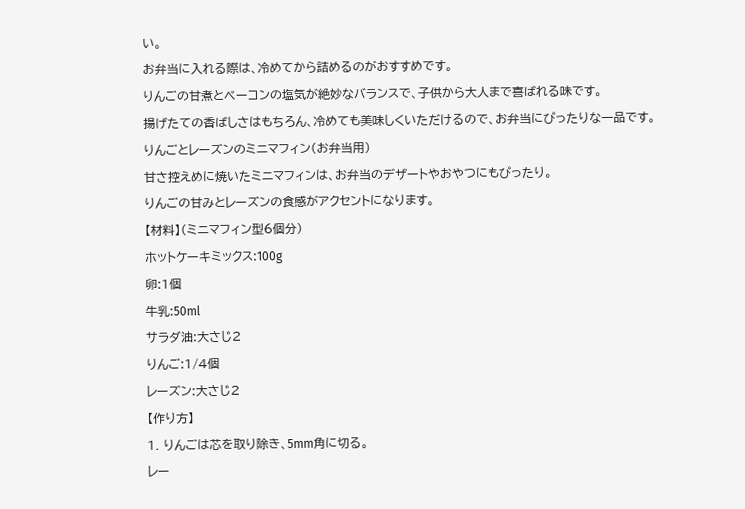い。
お弁当に入れる際は、冷めてから詰めるのがおすすめです。
りんごの甘煮とベーコンの塩気が絶妙なバランスで、子供から大人まで喜ばれる味です。
揚げたての香ばしさはもちろん、冷めても美味しくいただけるので、お弁当にぴったりな一品です。
りんごとレーズンのミニマフィン(お弁当用)
甘さ控えめに焼いたミニマフィンは、お弁当のデザートやおやつにもぴったり。
りんごの甘みとレーズンの食感がアクセントになります。
【材料】(ミニマフィン型6個分)
ホットケーキミックス:100g
卵:1個
牛乳:50ml
サラダ油:大さじ2
りんご:1/4個
レーズン:大さじ2
【作り方】
1. りんごは芯を取り除き、5mm角に切る。
レー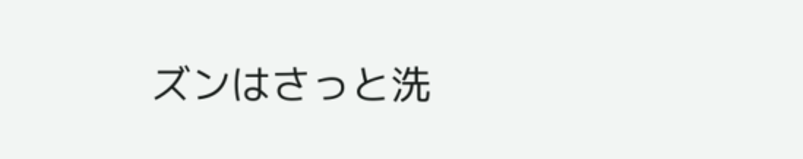ズンはさっと洗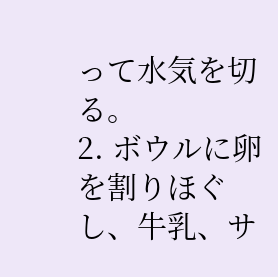って水気を切る。
2. ボウルに卵を割りほぐし、牛乳、サ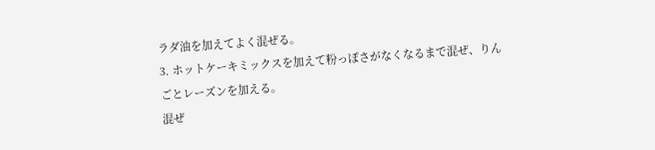ラダ油を加えてよく混ぜる。
3. ホットケーキミックスを加えて粉っぽさがなくなるまで混ぜ、りんごとレーズンを加える。
混ぜ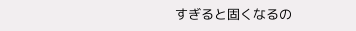すぎると固くなるの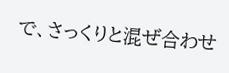で、さっくりと混ぜ合わせ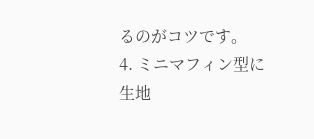るのがコツです。
4. ミニマフィン型に生地